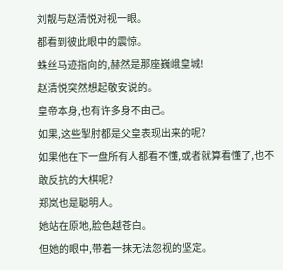刘靓与赵清悦对视一眼。
都看到彼此眼中的震惊。
蛛丝马迹指向的,赫然是那座巍峨皇城!
赵清悦突然想起敬安说的。
皇帝本身,也有许多身不由己。
如果,这些掣肘都是父皇表现出来的呢?
如果他在下一盘所有人都看不懂,或者就算看懂了,也不敢反抗的大棋呢?
郑岚也是聪明人。
她站在原地,脸色越苍白。
但她的眼中,带着一抹无法忽视的坚定。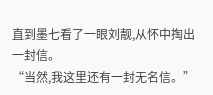直到墨七看了一眼刘靓,从怀中掏出一封信。
“当然,我这里还有一封无名信。”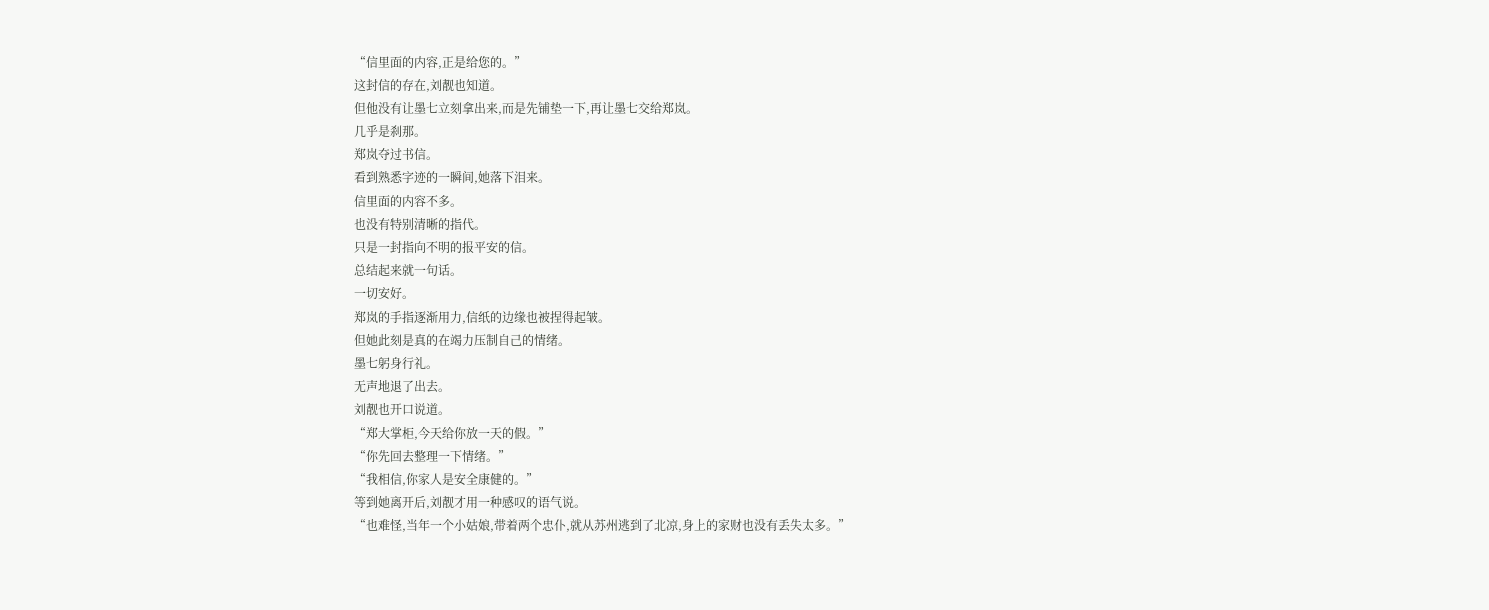“信里面的内容,正是给您的。”
这封信的存在,刘靓也知道。
但他没有让墨七立刻拿出来,而是先铺垫一下,再让墨七交给郑岚。
几乎是刹那。
郑岚夺过书信。
看到熟悉字迹的一瞬间,她落下泪来。
信里面的内容不多。
也没有特别清晰的指代。
只是一封指向不明的报平安的信。
总结起来就一句话。
一切安好。
郑岚的手指逐渐用力,信纸的边缘也被捏得起皱。
但她此刻是真的在竭力压制自己的情绪。
墨七躬身行礼。
无声地退了出去。
刘靓也开口说道。
“郑大掌柜,今天给你放一天的假。”
“你先回去整理一下情绪。”
“我相信,你家人是安全康健的。”
等到她离开后,刘靓才用一种感叹的语气说。
“也难怪,当年一个小姑娘,带着两个忠仆,就从苏州逃到了北凉,身上的家财也没有丢失太多。”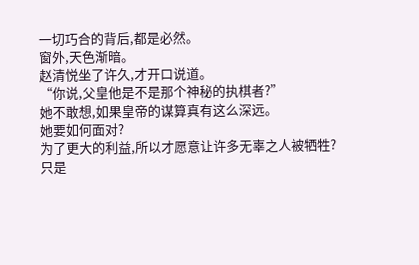一切巧合的背后,都是必然。
窗外,天色渐暗。
赵清悦坐了许久,才开口说道。
“你说,父皇他是不是那个神秘的执棋者?”
她不敢想,如果皇帝的谋算真有这么深远。
她要如何面对?
为了更大的利益,所以才愿意让许多无辜之人被牺牲?
只是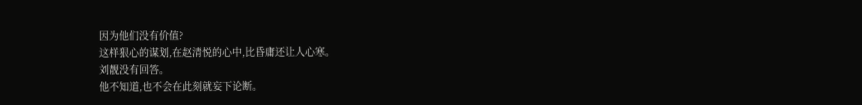因为他们没有价值?
这样狠心的谋划,在赵清悦的心中,比昏庸还让人心寒。
刘靓没有回答。
他不知道,也不会在此刻就妄下论断。